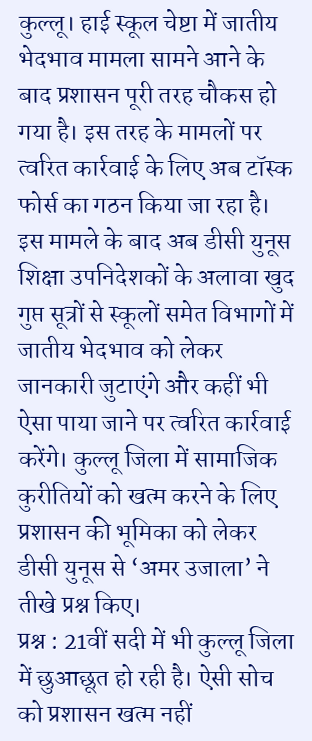कुल्लू। हाई स्कूल चेष्टा में जातीय भेदभाव मामला सामने आने के बाद प्रशासन पूरी तरह चौकस हो गया है। इस तरह के मामलों पर त्वरित कार्रवाई के लिए अब टॉस्क फोर्स का गठन किया जा रहा है। इस मामले के बाद अब डीसी युनूस शिक्षा उपनिदेशकों के अलावा खुद गुप्त सूत्रों से स्कूलों समेत विभागों में जातीय भेदभाव को लेकर जानकारी जुटाएंगे और कहीं भी ऐसा पाया जाने पर त्वरित कार्रवाई करेंगे। कुल्लू जिला में सामाजिक कुरीतियों को खत्म करने के लिए प्रशासन की भूमिका को लेकर डीसी युनूस से ‘अमर उजाला’ ने तीखे प्रश्न किए।
प्रश्न : 21वीं सदी में भी कुल्लू जिला में छुआछूत हो रही है। ऐसी सोच को प्रशासन खत्म नहीं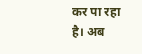कर पा रहा है। अब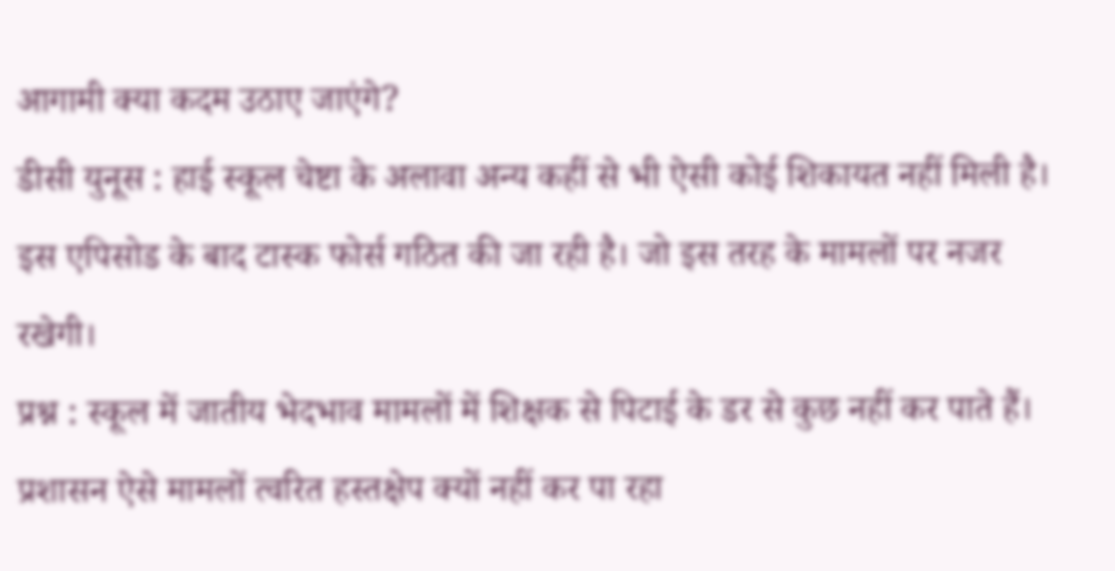आगामी क्या कदम उठाए जाएंगे?
डीसी युनूस : हाई स्कूल चेष्टा के अलावा अन्य कहीं से भी ऐसी कोई शिकायत नहीं मिली है। इस एपिसोड के बाद टास्क फोर्स गठित की जा रही है। जो इस तरह के मामलों पर नजर रखेगी।
प्रश्न : स्कूल में जातीय भेदभाव मामलों में शिक्षक से पिटाई के डर से कुछ नहीं कर पाते हैं। प्रशासन ऐसे मामलों त्वरित हस्तक्षेप क्यों नहीं कर पा रहा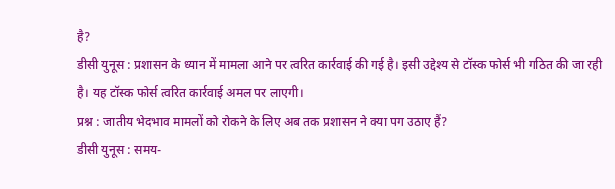है?
डीसी युनूस : प्रशासन के ध्यान में मामला आने पर त्वरित कार्रवाई की गई है। इसी उद्देश्य से टॉस्क फोर्स भी गठित की जा रही है। यह टॉस्क फोर्स त्वरित कार्रवाई अमल पर लाएगी।
प्रश्न : जातीय भेदभाव मामलों को रोकने के लिए अब तक प्रशासन ने क्या पग उठाए हैं?
डीसी युनूस : समय-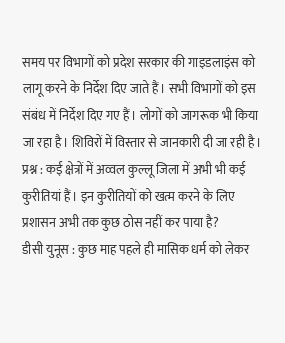समय पर विभागों को प्रदेश सरकार की गाइडलाइंस को लागू करने के निर्देश दिए जाते हैं। सभी विभागों को इस संबंध में निर्देश दिए गए हैं। लोगों को जागरूक भी किया जा रहा है। शिविरों में विस्तार से जानकारी दी जा रही है।
प्रश्न : कई क्षेत्रों में अव्वल कुल्लू जिला में अभी भी कई कुरीतियां हैं। इन कुरीतियों को खत्म करने के लिए प्रशासन अभी तक कुछ ठोस नहीं कर पाया है?
डीसी युनूस : कुछ माह पहले ही मासिक धर्म को लेकर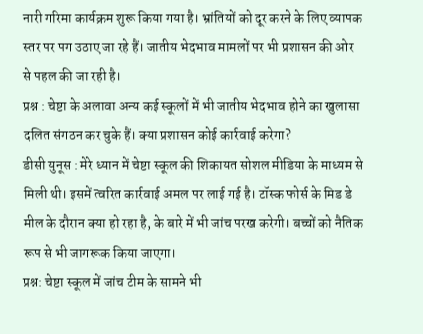नारी गरिमा कार्यक्रम शुरू किया गया है। भ्रांतियों को दूर करने के लिए व्यापक स्तर पर पग उठाए जा रहे हैं। जातीय भेदभाव मामलों पर भी प्रशासन की ओर से पहल की जा रही है।
प्रश्न : चेष्टा के अलावा अन्य कई स्कूलों में भी जातीय भेदभाव होने का खुलासा दलित संगठन कर चुके हैं। क्या प्रशासन कोई कार्रवाई करेगा?
डीसी युनूस : मेरे ध्यान में चेष्टा स्कूल की शिकायत सोशल मीडिया के माध्यम से मिली थी। इसमें त्वरित कार्रवाई अमल पर लाई गई है। टॉस्क फोर्स के मिड डे मील के दौरान क्या हो रहा है, के बारे में भी जांच परख करेगी। बच्चों को नैतिक रूप से भी जागरूक किया जाएगा।
प्रश्न: चेष्टा स्कूल में जांच टीम के सामने भी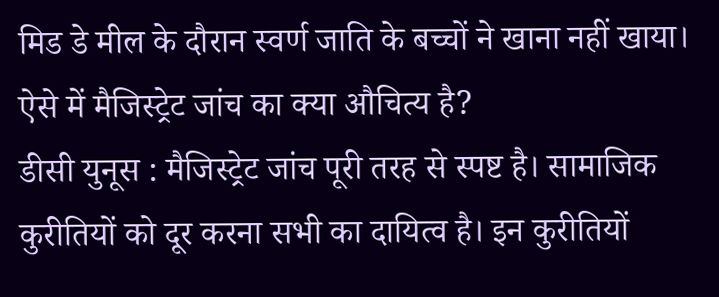मिड डे मील के दौरान स्वर्ण जाति के बच्चों ने खाना नहीं खाया। ऐसे में मैजिस्ट्रेट जांच का क्या औचित्य है?
डीसी युनूस : मैजिस्ट्रेट जांच पूरी तरह से स्पष्ट है। सामाजिक कुरीतियों को दूर करना सभी का दायित्व है। इन कुरीतियों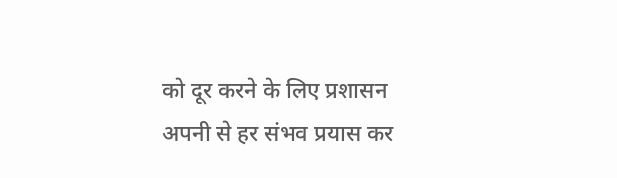को दूर करने के लिए प्रशासन अपनी से हर संभव प्रयास कर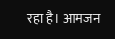रहा है। आमजन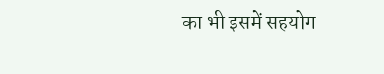का भी इसमें सहयोग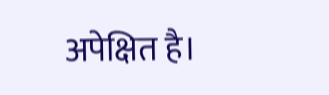अपेक्षित है।